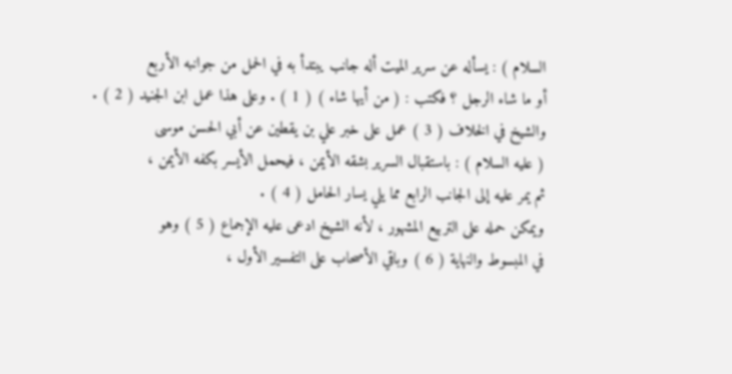السلام ) : يسأله عن سرير الميت أله جانب يبتدأ به في الحمل من جوانبه الأربع
أو ما شاء الرجل ؟ فكتب : ( من أيها شاء ) ( 1 ) . وعلى هذا عمل ابن الجنيد ( 2 ) .
والشيخ في الخلاف ( 3 ) عمل على خبر علي بن يقطين عن أبي الحسن موسى
( عليه السلام ) : باستقبال السرير بشقه الأيمن ، فيحمل الأيسر بكفه الأيمن ،
ثم يمر عليه إلى الجانب الرابع مما يلي يسار الحامل ( 4 ) .
ويمكن حمله على التربيع المشهور ، لأنه الشيخ ادعى عليه الإجماع ( 5 ) وهو
في المبسوط والنهاية ( 6 ) وباقي الأصحاب على التفسير الأول ،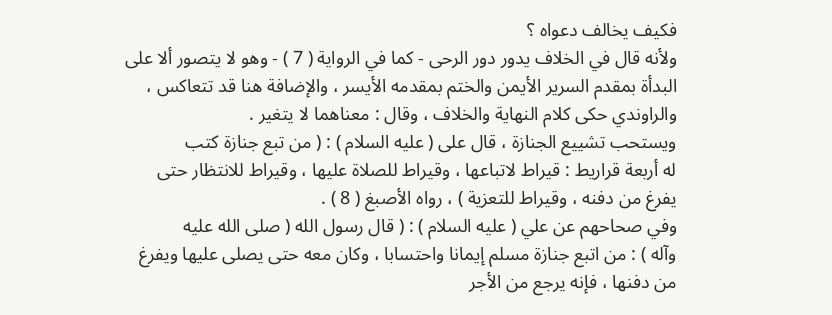فكيف يخالف دعواه ؟
ولأنه قال في الخلاف يدور دور الرحى - كما في الرواية ( 7 ) - وهو لا يتصور ألا على
البدأة بمقدم السرير الأيمن والختم بمقدمه الأيسر ، والإضافة هنا قد تتعاكس ،
والراوندي حكى كلام النهاية والخلاف ، وقال : معناهما لا يتغير .
ويستحب تشييع الجنازة ، قال على ( عليه السلام ) : ( من تبع جنازة كتب
له أربعة قراريط : قيراط لاتباعها ، وقيراط للصلاة عليها ، وقيراط للانتظار حتى
يفرغ من دفنه ، وقيراط للتعزية ) ، رواه الأصبغ ( 8 ) .
وفي صحاحهم عن علي ( عليه السلام ) : ( قال رسول الله ( صلى الله عليه
وآله ) : من اتبع جنازة مسلم إيمانا واحتسابا ، وكان معه حتى يصلى عليها ويفرغ
من دفنها ، فإنه يرجع من الأجر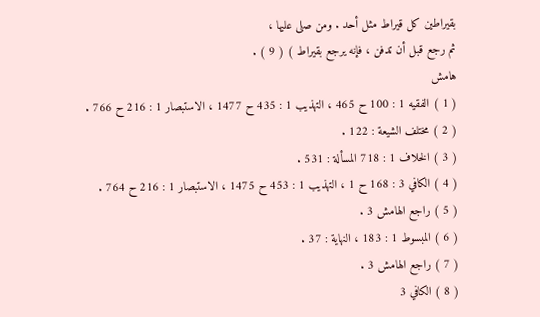بقيراطين كل قيراط مثل أحد . ومن صلى عليها ،
ثم رجع قبل أن تدفن ، فإنه يرجع بقيراط ) ( 9 ) .
هامش
( 1 ) الفقيه 1 : 100 ح 465 ، التهذيب 1 : 435 ح 1477 ، الاستبصار 1 : 216 ح 766 .
( 2 ) مختلف الشيعة : 122 .
( 3 ) الخلاف 1 : 718 المسألة : 531 .
( 4 ) الكافي 3 : 168 ح 1 ، التهذيب 1 : 453 ح 1475 ، الاستبصار 1 : 216 ح 764 .
( 5 ) راجع الهامش 3 .
( 6 ) المبسوط 1 : 183 ، النهاية : 37 .
( 7 ) راجع الهامش 3 .
( 8 ) الكافي 3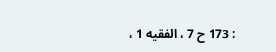: 173 ح 7 ، الفقيه 1 ،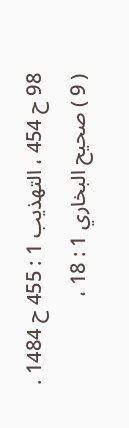98 ح 454 ، التهذيب 1 : 455 ح 1484 .
( 9 ) صحيح البخاري 1 : 18 ،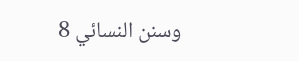وسنن النسائي 8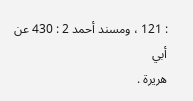: 121 ، ومسند أحمد 2 : 430 عن أبي
هريرة .